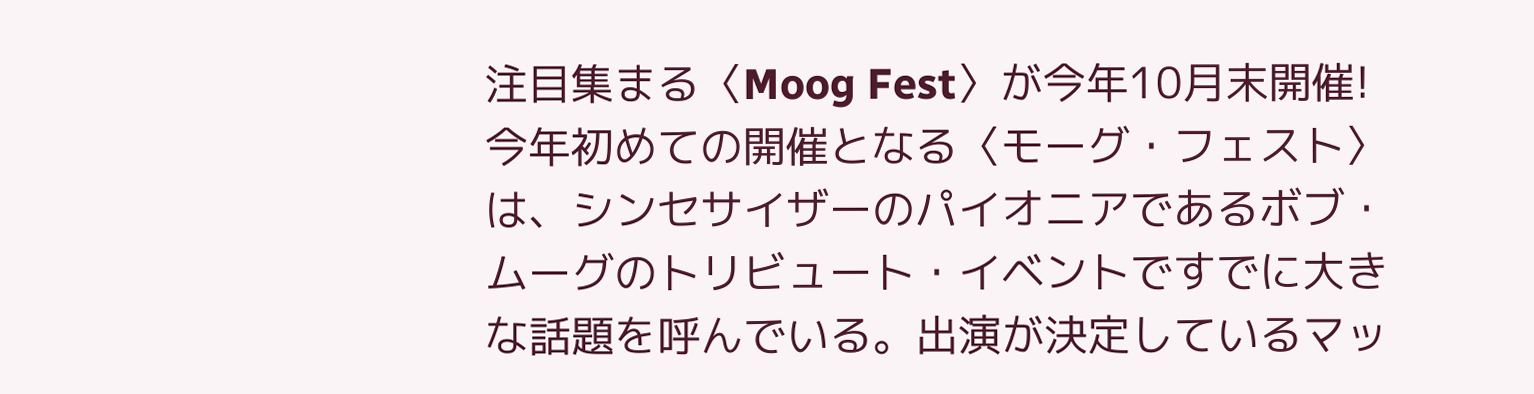注目集まる〈Moog Fest〉が今年10月末開催!
今年初めての開催となる〈モーグ・フェスト〉は、シンセサイザーのパイオニアであるボブ・ムーグのトリビュート・イベントですでに大きな話題を呼んでいる。出演が決定しているマッ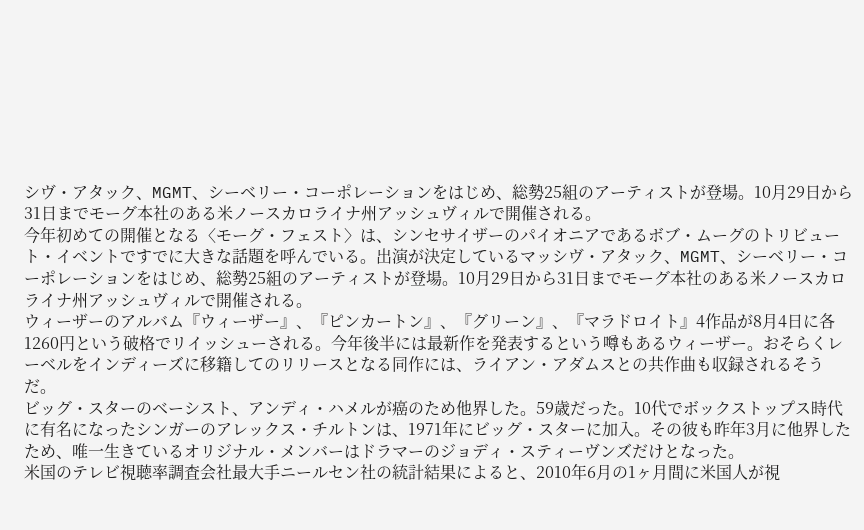シヴ・アタック、MGMT、シーベリー・コーポレーションをはじめ、総勢25組のアーティストが登場。10月29日から31日までモーグ本社のある米ノースカロライナ州アッシュヴィルで開催される。
今年初めての開催となる〈モーグ・フェスト〉は、シンセサイザーのパイオニアであるボブ・ムーグのトリビュート・イベントですでに大きな話題を呼んでいる。出演が決定しているマッシヴ・アタック、MGMT、シーベリー・コーポレーションをはじめ、総勢25組のアーティストが登場。10月29日から31日までモーグ本社のある米ノースカロライナ州アッシュヴィルで開催される。
ウィーザーのアルバム『ウィーザー』、『ピンカートン』、『グリーン』、『マラドロイト』4作品が8月4日に各1260円という破格でリイッシューされる。今年後半には最新作を発表するという噂もあるウィーザー。おそらくレーベルをインディーズに移籍してのリリースとなる同作には、ライアン・アダムスとの共作曲も収録されるそうだ。
ビッグ・スターのベーシスト、アンディ・ハメルが癌のため他界した。59歳だった。10代でボックストップス時代に有名になったシンガーのアレックス・チルトンは、1971年にビッグ・スターに加入。その彼も昨年3月に他界したため、唯一生きているオリジナル・メンバーはドラマーのジョディ・スティーヴンズだけとなった。
米国のテレビ視聴率調査会社最大手ニールセン社の統計結果によると、2010年6月の1ヶ月間に米国人が視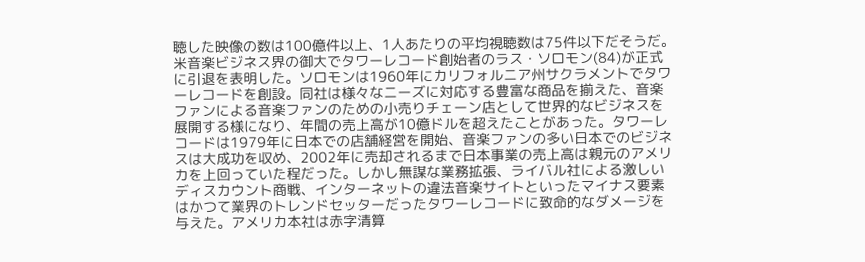聴した映像の数は100億件以上、1人あたりの平均視聴数は75件以下だそうだ。
米音楽ビジネス界の御大でタワーレコード創始者のラス・ソロモン(84)が正式に引退を表明した。ソロモンは1960年にカリフォルニア州サクラメントでタワーレコードを創設。同社は様々なニーズに対応する豊富な商品を揃えた、音楽ファンによる音楽ファンのための小売りチェーン店として世界的なビジネスを展開する様になり、年間の売上高が10億ドルを超えたことがあった。タワーレコードは1979年に日本での店舗経営を開始、音楽ファンの多い日本でのビジネスは大成功を収め、2002年に売却されるまで日本事業の売上高は親元のアメリカを上回っていた程だった。しかし無謀な業務拡張、ライバル社による激しいディスカウント商戦、インターネットの違法音楽サイトといったマイナス要素はかつて業界のトレンドセッターだったタワーレコードに致命的なダメージを与えた。アメリカ本社は赤字清算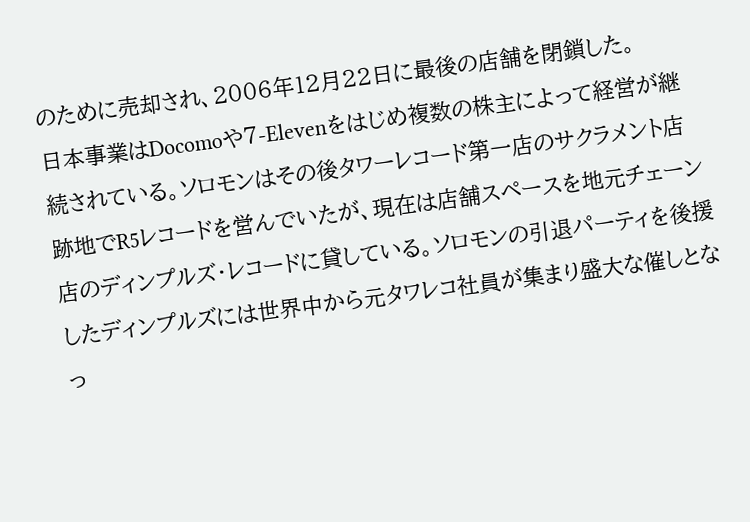のために売却され、2006年12月22日に最後の店舗を閉鎖した。
日本事業はDocomoや7-Elevenをはじめ複数の株主によって経営が継続されている。ソロモンはその後タワーレコード第一店のサクラメント店跡地でR5レコードを営んでいたが、現在は店舗スペースを地元チェーン店のディンプルズ・レコードに貸している。ソロモンの引退パーティを後援したディンプルズには世界中から元タワレコ社員が集まり盛大な催しとなっ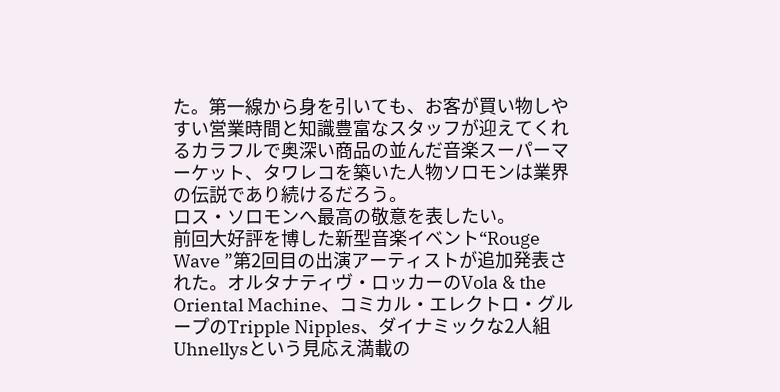た。第一線から身を引いても、お客が買い物しやすい営業時間と知識豊富なスタッフが迎えてくれるカラフルで奥深い商品の並んだ音楽スーパーマーケット、タワレコを築いた人物ソロモンは業界の伝説であり続けるだろう。
ロス・ソロモンへ最高の敬意を表したい。
前回大好評を博した新型音楽イベント“Rouge Wave ”第2回目の出演アーティストが追加発表された。オルタナティヴ・ロッカーのVola & the Oriental Machine、コミカル・エレクトロ・グループのTripple Nipples、ダイナミックな2人組Uhnellysという見応え満載の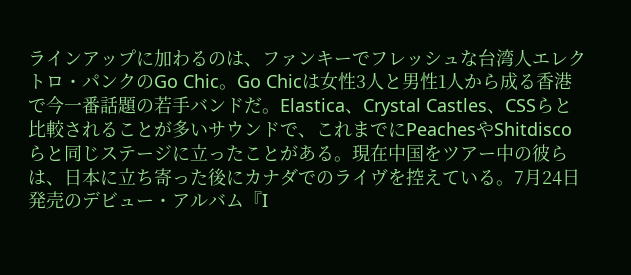ラインアップに加わるのは、ファンキーでフレッシュな台湾人エレクトロ・パンクのGo Chic。Go Chicは女性3人と男性1人から成る香港で今一番話題の若手バンドだ。Elastica、Crystal Castles、CSSらと比較されることが多いサウンドで、これまでにPeachesやShitdiscoらと同じステージに立ったことがある。現在中国をツアー中の彼らは、日本に立ち寄った後にカナダでのライヴを控えている。7月24日発売のデビュー・アルバム『I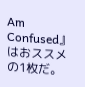Am Confused』はおススメの1枚だ。